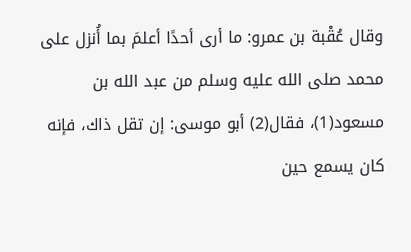وقال عُقْبة بن عمرو: ما أرى أحدًا أعلمَ بما أُنزل على محمد صلى الله عليه وسلم من عبد الله بن مسعود(1)، فقال(2) أبو موسى: إن تقل ذاك، فإنه كان يسمع حين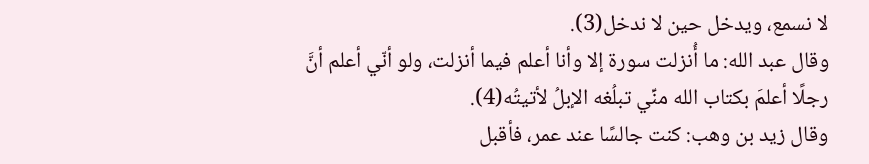لا نسمع، ويدخل حين لا ندخل(3).
وقال عبد الله: ما أُنزلت سورة إلا وأنا أعلم فيما أنزلت، ولو أنّي أعلم أنَّ رجلًا أعلمَ بكتاب الله منِّي تبلُغه الإبلُ لأتيتُه(4).
وقال زيد بن وهب: كنت جالسًا عند عمر، فأقبل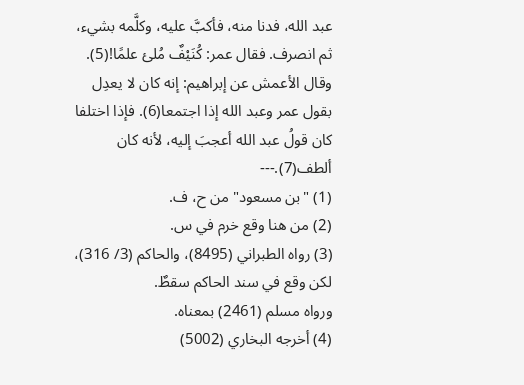عبد الله، فدنا منه، فأكبَّ عليه، وكلَّمه بشيء، ثم انصرف. فقال عمر: كُنَيْفٌ مُلئ علمًا!(5).
وقال الأعمش عن إبراهيم: إنه كان لا يعدِل بقول عمر وعبد الله إذا اجتمعا(6). فإذا اختلفا كان قولُ عبد الله أعجبَ إليه، لأنه كان ألطف(7).---
(1) "بن مسعود" من ح، ف.
(2) من هنا وقع خرم في س.
(3) رواه الطبراني (8495)، والحاكم (3/ 316)، لكن وقع في سند الحاكم سقطٌ.
ورواه مسلم (2461) بمعناه.
(4) أخرجه البخاري (5002)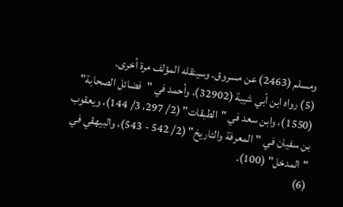ومسلم (2463) عن مسروق. وسينقله المؤلف مرة أخرى.
(5) رواه ابن أبي شيبة (32902)، وأحمد في "فضائل الصحابة" (1550)، وابن سعد في "الطبقات" (2/ 297، 3/ 144)، ويعقوب بن سفيان في "المعرفة والتاريخ" (2/ 542 - 543)، والبيهقي في "المدخل" (100).
(6)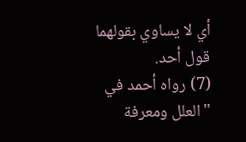أي لا يساوي بقولهما قول أحد.
(7) رواه أحمد في "العلل ومعرفة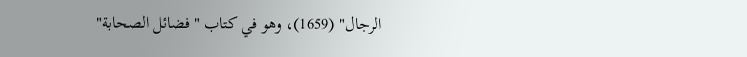الرجال" (1659)، وهو في كتاب "فضائل الصحابة"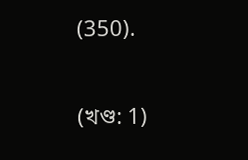(350).

(খণ্ড: 1)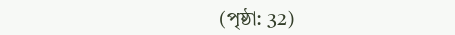(পৃষ্ঠা: 32)